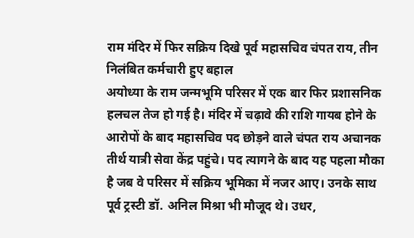राम मंदिर में फिर सक्रिय दिखे पूर्व महासचिव चंपत राय, तीन निलंबित कर्मचारी हुए बहाल
अयोध्या के राम जन्मभूमि परिसर में एक बार फिर प्रशासनिक हलचल तेज हो गई है। मंदिर में चढ़ावे की राशि गायब होने के आरोपों के बाद महासचिव पद छोड़ने वाले चंपत राय अचानक तीर्थ यात्री सेवा केंद्र पहुंचे। पद त्यागने के बाद यह पहला मौका है जब वे परिसर में सक्रिय भूमिका में नजर आए। उनके साथ पूर्व ट्रस्टी डॉ. अनिल मिश्रा भी मौजूद थे। उधर,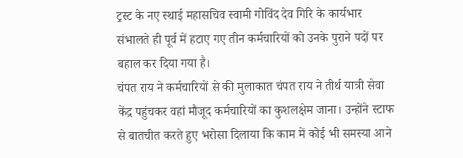ट्रस्ट के नए स्थाई महासचिव स्वामी गोविंद देव गिरि के कार्यभार संभालते ही पूर्व में हटाए गए तीन कर्मचारियों को उनके पुराने पदों पर बहाल कर दिया गया है।
चंपत राय ने कर्मचारियों से की मुलाकात चंपत राय ने तीर्थ यात्री सेवा केंद्र पहुंचकर वहां मौजूद कर्मचारियों का कुशलक्षेम जाना। उन्होंने स्टाफ से बातचीत करते हुए भरोसा दिलाया कि काम में कोई भी समस्या आने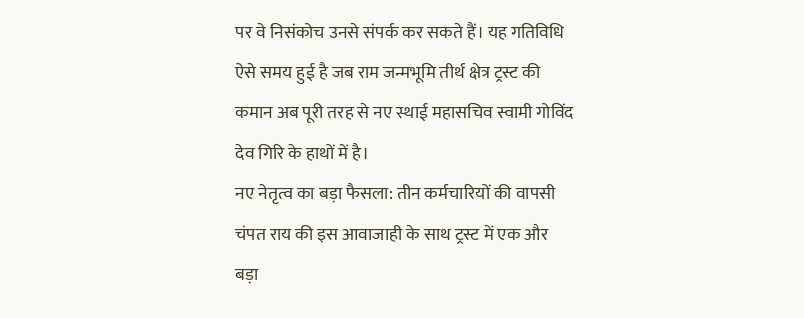पर वे निसंकोच उनसे संपर्क कर सकते हैं। यह गतिविधि ऐसे समय हुई है जब राम जन्मभूमि तीर्थ क्षेत्र ट्रस्ट की कमान अब पूरी तरह से नए स्थाई महासचिव स्वामी गोविंद देव गिरि के हाथों में है।
नए नेतृत्व का बड़ा फैसला: तीन कर्मचारियों की वापसी चंपत राय की इस आवाजाही के साथ ट्रस्ट में एक और बड़ा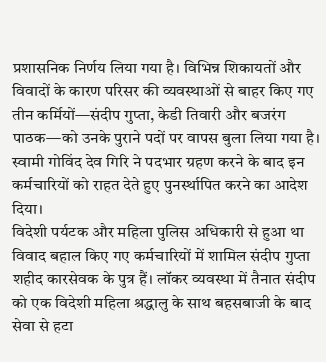प्रशासनिक निर्णय लिया गया है। विभिन्न शिकायतों और विवादों के कारण परिसर की व्यवस्थाओं से बाहर किए गए तीन कर्मियों—संदीप गुप्ता, केडी तिवारी और बजरंग पाठक—को उनके पुराने पदों पर वापस बुला लिया गया है। स्वामी गोविंद देव गिरि ने पदभार ग्रहण करने के बाद इन कर्मचारियों को राहत देते हुए पुनर्स्थापित करने का आदेश दिया।
विदेशी पर्यटक और महिला पुलिस अधिकारी से हुआ था विवाद बहाल किए गए कर्मचारियों में शामिल संदीप गुप्ता शहीद कारसेवक के पुत्र हैं। लॉकर व्यवस्था में तैनात संदीप को एक विदेशी महिला श्रद्धालु के साथ बहसबाजी के बाद सेवा से हटा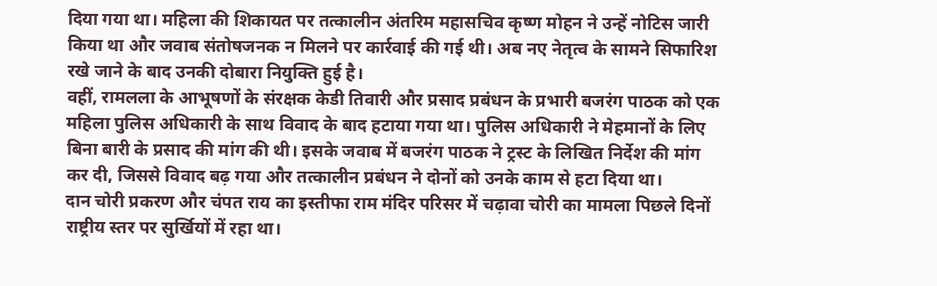दिया गया था। महिला की शिकायत पर तत्कालीन अंतरिम महासचिव कृष्ण मोहन ने उन्हें नोटिस जारी किया था और जवाब संतोषजनक न मिलने पर कार्रवाई की गई थी। अब नए नेतृत्व के सामने सिफारिश रखे जाने के बाद उनकी दोबारा नियुक्ति हुई है।
वहीं, रामलला के आभूषणों के संरक्षक केडी तिवारी और प्रसाद प्रबंधन के प्रभारी बजरंग पाठक को एक महिला पुलिस अधिकारी के साथ विवाद के बाद हटाया गया था। पुलिस अधिकारी ने मेहमानों के लिए बिना बारी के प्रसाद की मांग की थी। इसके जवाब में बजरंग पाठक ने ट्रस्ट के लिखित निर्देश की मांग कर दी, जिससे विवाद बढ़ गया और तत्कालीन प्रबंधन ने दोनों को उनके काम से हटा दिया था।
दान चोरी प्रकरण और चंपत राय का इस्तीफा राम मंदिर परिसर में चढ़ावा चोरी का मामला पिछले दिनों राष्ट्रीय स्तर पर सुर्खियों में रहा था।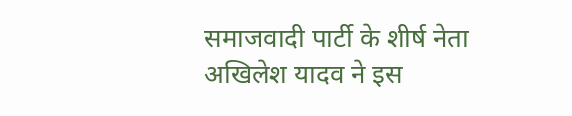समाजवादी पार्टी के शीर्ष नेता अखिलेश यादव ने इस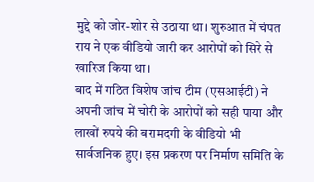मुद्दे को जोर-शोर से उठाया था। शुरुआत में चंपत राय ने एक वीडियो जारी कर आरोपों को सिरे से खारिज किया था।
बाद में गठित विशेष जांच टीम (एसआईटी) ने अपनी जांच में चोरी के आरोपों को सही पाया और लाखों रुपये की बरामदगी के वीडियो भी सार्वजनिक हुए। इस प्रकरण पर निर्माण समिति के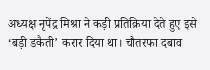अध्यक्ष नृपेंद्र मिश्रा ने कड़ी प्रतिक्रिया देते हुए इसे ‘बड़ी डकैती’ करार दिया था। चौतरफा दबाव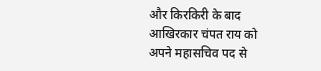और किरकिरी के बाद आखिरकार चंपत राय को अपने महासचिव पद से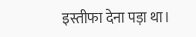इस्तीफा देना पड़ा था।